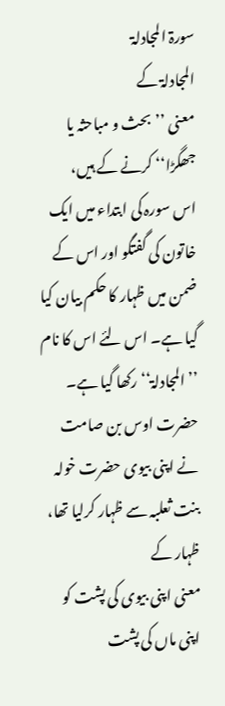سورۃ المجادلۃ
المجادلۃ کے
معنی ’’بحث و مباحثہ یا جھگڑا‘‘ کرنے کے ہیں،
اس سورہ کی ابتداء میں ایک خاتون کی گفتگو اور اس کے ضمن میں ظہار کا حکم بیان کیا
گیا ہے۔ اس لئے اس کا نام ’’المجادلۃ‘‘ رکھا گیا ہے۔
حضرت اوس بن صامت نے اپنی بیوی حضرت خولہ بنت ثعلبہ سے ظہار کرلیا تھا، ظہار کے
معنی اپنی بیوی کی پشت کو اپنی ماں کی پشت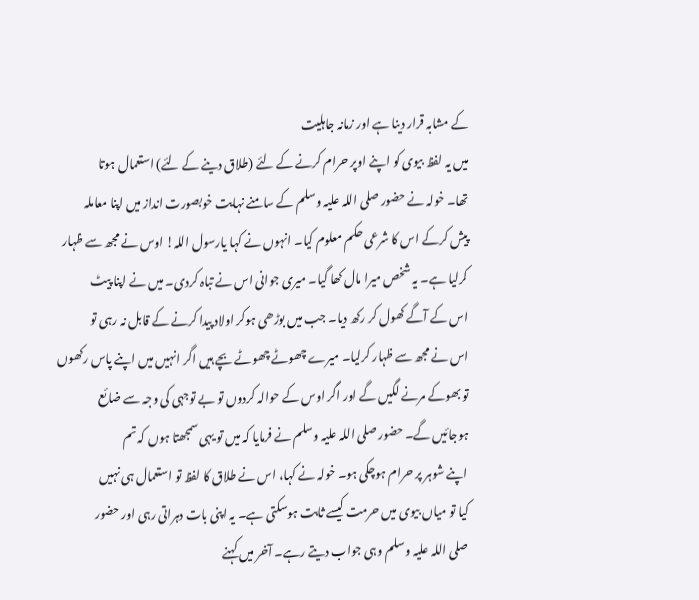کے مشابہ قرار دینا ہے اور زمانہ جاہلیت
میں یہ لفظ بیوی کو اپنے اوپر حرام کرنے کے لئے (طلاق دینے کے لئے) استعمال ہوتا
تھا۔ خولہ نے حضور صلی اللہ علیہ وسلم کے سامنے نہایت خوبصورت انداز میں اپنا معاملہ
پیش کرکے اس کا شرعی حکم معلوم کیا۔ انہوں نے کہا یارسول اللہ! اوس نے مجھ سے ظہار
کرلیا ہے۔ یہ شخص میرا مال کھا گیا۔ میری جوانی اس نے تباہ کردی۔ میں نے اپنا پیٹ
اس کے آگے کھول کر رکھ دیا۔ جب میں بوڑھی ہوکر اولاد پیدا کرنے کے قابل نہ رہی تو
اس نے مجھ سے ظہار کرلیا۔ میرے چھوٹے چھوٹے بچے ہیں اگر انہیں میں اپنے پاس رکھوں
تو بھوکے مرنے لگیں گے اور اگر اوس کے حوالہ کردوں تو بے توجہی کی وجہ سے ضائع
ہوجائیں گے۔ حضور صلی اللہ علیہ وسلم نے فرمایا کہ میں تو یہی سمجھتا ہوں کہ تم
اپنے شوہر پر حرام ہوچکی ہو۔ خولہ نے کہا، اس نے طلاق کا لفظ تو استعمال ہی نہیں
کیا تو میاں بیوی میں حرمت کیسے ثابت ہوسکتی ہے۔ یہ اپنی بات دہراتی رہی اور حضور
صلی اللہ علیہ وسلم وہی جواب دیتے رہے۔ آخر میں کہنے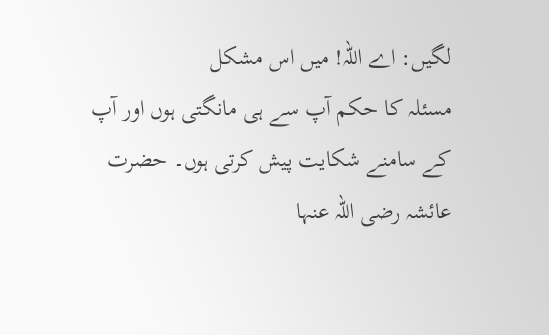لگیں: اے اللہ! میں اس مشکل
مسئلہ کا حکم آپ سے ہی مانگتی ہوں اور آپ کے سامنے شکایت پیش کرتی ہوں۔ حضرت
عائشہ رضی اللہ عنہا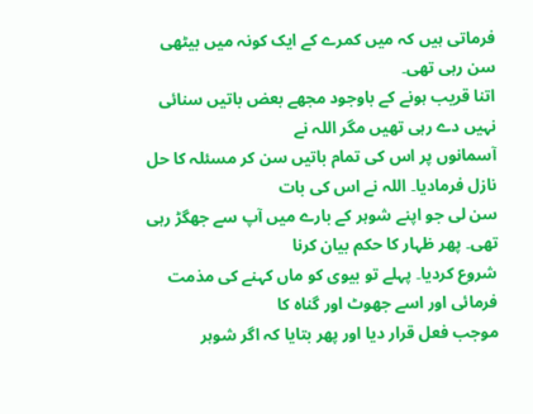فرماتی ہیں کہ میں کمرے کے ایک کونہ میں بیٹھی سن رہی تھی۔
اتنا قریب ہونے کے باوجود مجھے بعض باتیں سنائی نہیں دے رہی تھیں مگر اللہ نے
آسمانوں پر اس کی تمام باتیں سن کر مسئلہ کا حل نازل فرمادیا۔ اللہ نے اس کی بات
سن لی جو اپنے شوہر کے بارے میں آپ سے جھگڑ رہی تھی۔ پھر ظہار کا حکم بیان کرنا
شروع کردیا۔ پہلے تو بیوی کو ماں کہنے کی مذمت فرمائی اور اسے جھوٹ اور گناہ کا
موجب فعل قرار دیا اور پھر بتایا کہ اگر شوہر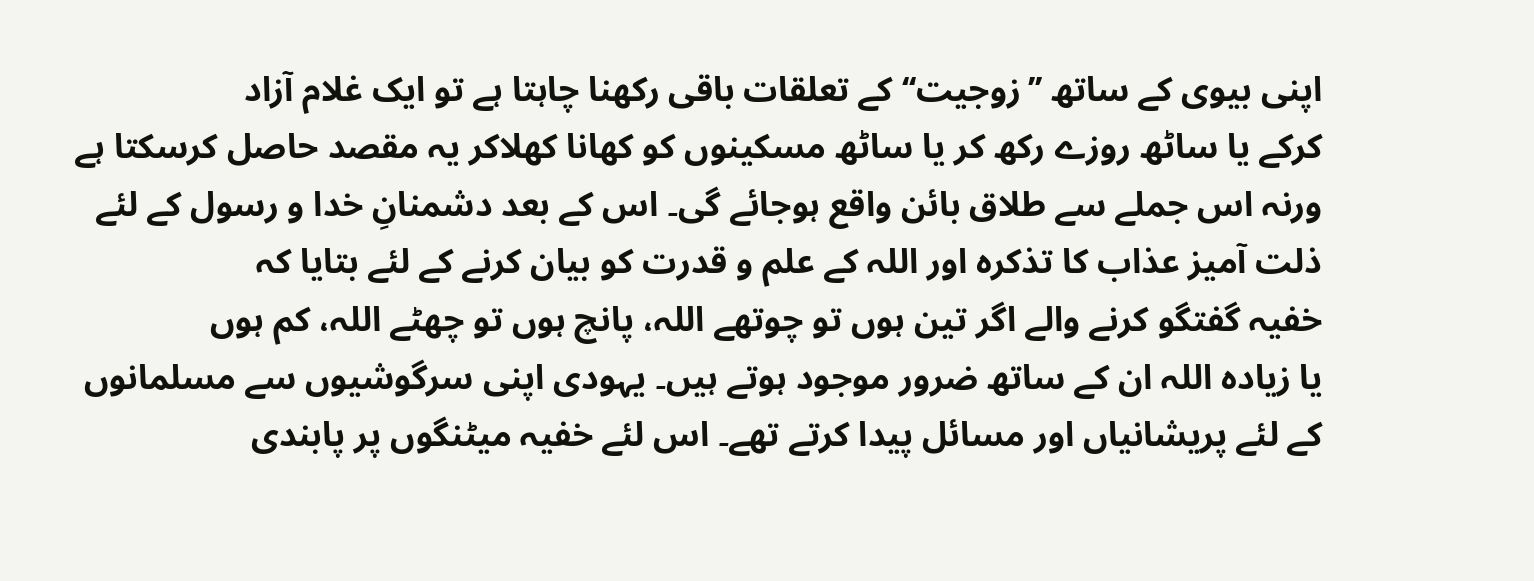اپنی بیوی کے ساتھ ’’زوجیت‘‘ کے تعلقات باقی رکھنا چاہتا ہے تو ایک غلام آزاد
کرکے یا ساٹھ روزے رکھ کر یا ساٹھ مسکینوں کو کھانا کھلاکر یہ مقصد حاصل کرسکتا ہے
ورنہ اس جملے سے طلاق بائن واقع ہوجائے گی۔ اس کے بعد دشمنانِ خدا و رسول کے لئے
ذلت آمیز عذاب کا تذکرہ اور اللہ کے علم و قدرت کو بیان کرنے کے لئے بتایا کہ
خفیہ گفتگو کرنے والے اگر تین ہوں تو چوتھے اللہ، پانچ ہوں تو چھٹے اللہ، کم ہوں
یا زیادہ اللہ ان کے ساتھ ضرور موجود ہوتے ہیں۔ یہودی اپنی سرگوشیوں سے مسلمانوں
کے لئے پریشانیاں اور مسائل پیدا کرتے تھے۔ اس لئے خفیہ میٹنگوں پر پابندی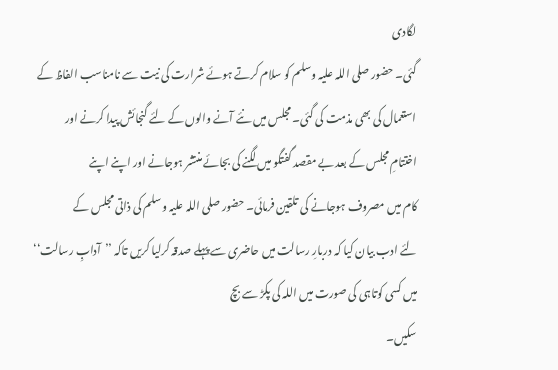لگادی
گئی۔ حضور صلی اللہ علیہ وسلم کو سلام کرتے ہوئے شرارت کی نیت سے نامناسب الفاظ کے
استعمال کی بھی مذمت کی گئی۔ مجلس میں نئے آنے والوں کے لئے گنجائش پیدا کرنے اور
اختتامِ مجلس کے بعد بے مقصد گفتگو میں لگنے کی بجائے منتشر ہوجانے اور اپنے اپنے
کام میں مصروف ہوجانے کی تلقین فرمائی۔ حضور صلی اللہ علیہ وسلم کی ذاتی مجلس کے
لئے ادب بیان کیا کہ دربارِ رسالت میں حاضری سے پہلے صدقہ کرلیا کریں تاکہ ’’آدابِ رسالت‘‘ میں کسی کوتاہی کی صورت میں اللہ کی پکڑ سے بچ
سکیں۔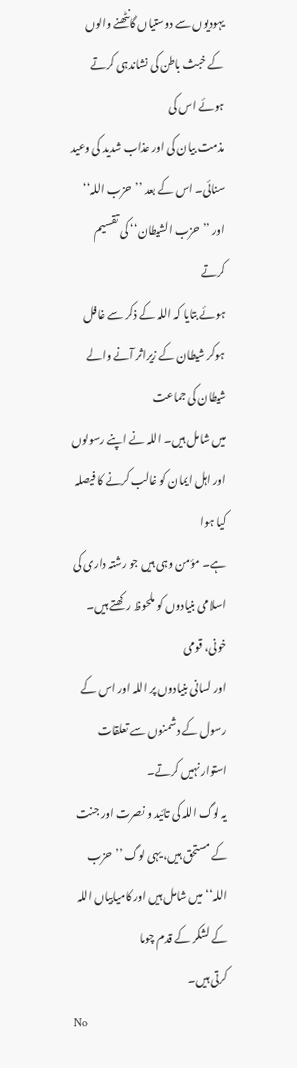یہودیوں سے دوستیاں گانٹھنے والوں کے خبث باطن کی نشاندہی کرتے ہوئے اس کی
مذمت بیان کی اور عذاب شدید کی وعید سنائی۔ اس کے بعد ’’حزب اللہ‘‘ اور ’’حزب الشیطان‘‘ کی تقسیم کرتے
ہوئے بتایا کہ اللہ کے ذکر سے غافل ہوکر شیطان کے زیراثر آنے والے شیطان کی جماعت
میں شامل ہیں۔ اللہ نے اپنے رسولوں اور اہل ایمان کو غالب کرنے کا فیصلہ کیا ہوا
ہے۔ مؤمن وہی ہیں جو رشتہ داری کی اسلامی بنیادوں کو ملحوظ رکھتے ہیں۔ خونی، قومی
اور لسانی بنیادوں پر اللہ اور اس کے رسول کے دشمنوں سے تعلقات استوار نہیں کرتے۔
یہ لوگ اللہ کی تائید و نصرت اور جنت کے مستحق ہیں، یہی لوگ ’’حزب اللہ‘‘ میں شامل ہیں اور کامیابیاں اللہ کے لشکر کے قدم چوما
کرتی ہیں۔
No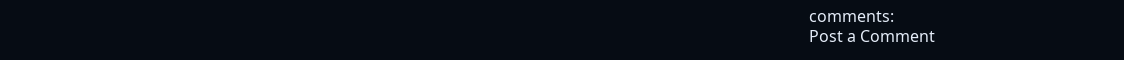comments:
Post a Comment